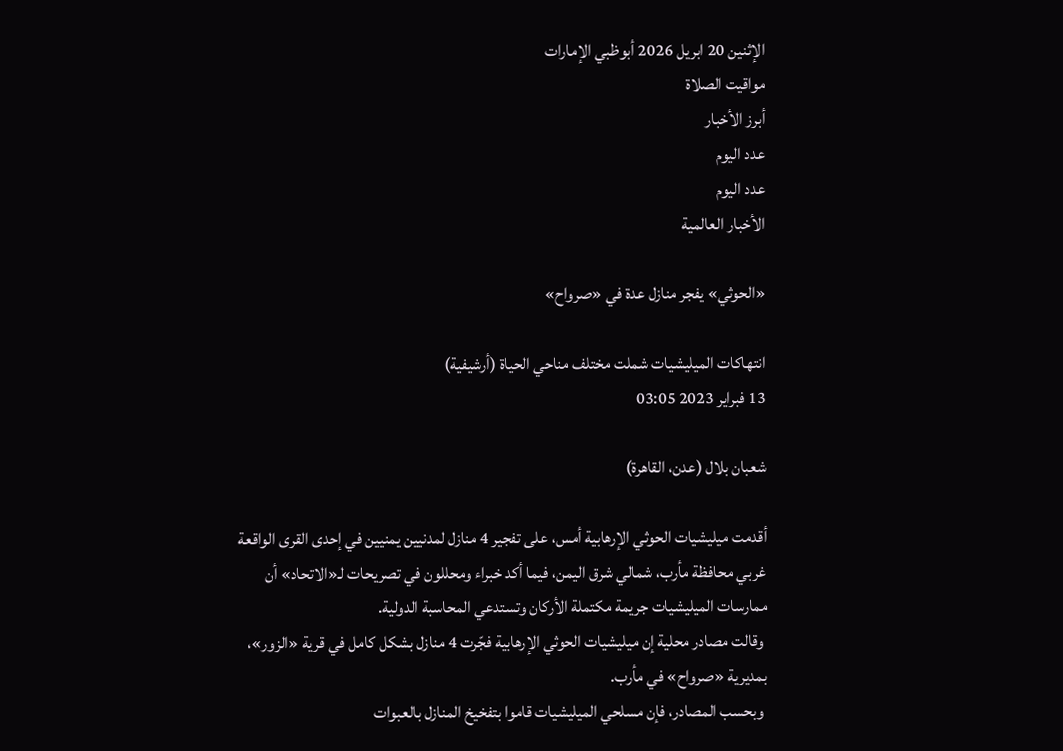الإثنين 20 ابريل 2026 أبوظبي الإمارات
مواقيت الصلاة
أبرز الأخبار
عدد اليوم
عدد اليوم
الأخبار العالمية

«الحوثي» يفجر منازل عدة في «صرواح»

انتهاكات الميليشيات شملت مختلف مناحي الحياة (أرشيفية)
13 فبراير 2023 03:05

شعبان بلال (عدن، القاهرة)

أقدمت ميليشيات الحوثي الإرهابية أمس، على تفجير 4 منازل لمدنيين يمنيين في إحدى القرى الواقعة غربي محافظة مأرب، شمالي شرق اليمن، فيما أكد خبراء ومحللون في تصريحات لـ«الاتحاد» أن ممارسات الميليشيات جريمة مكتملة الأركان وتستدعي المحاسبة الدولية.
 وقالت مصادر محلية إن ميليشيات الحوثي الإرهابية فجّرت 4 منازل بشكل كامل في قرية «الزور»، بمديرية «صرواح» في مأرب.
 وبحسب المصادر، فإن مسلحي الميليشيات قاموا بتفخيخ المنازل بالعبوات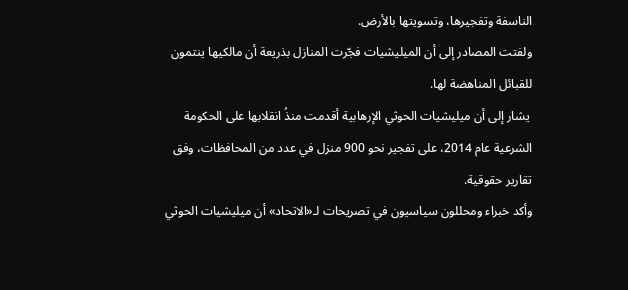الناسفة وتفجيرها، وتسويتها بالأرض.
ولفتت المصادر إلى أن الميليشيات فجّرت المنازل بذريعة أن مالكيها ينتمون للقبائل المناهضة لها.
 يشار إلى أن ميليشيات الحوثي الإرهابية أقدمت منذُ انقلابها على الحكومة الشرعية عام 2014، على تفجير نحو 900 منزل في عدد من المحافظات، وفق تقارير حقوقية.
وأكد خبراء ومحللون سياسيون في تصريحات لـ«الاتحاد» أن ميليشيات الحوثي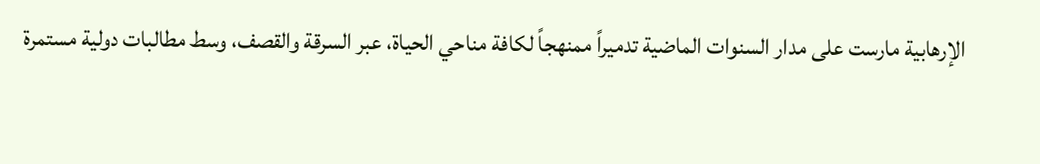الإرهابية مارست على مدار السنوات الماضية تدميراً ممنهجاً لكافة مناحي الحياة، عبر السرقة والقصف، وسط مطالبات دولية مستمرة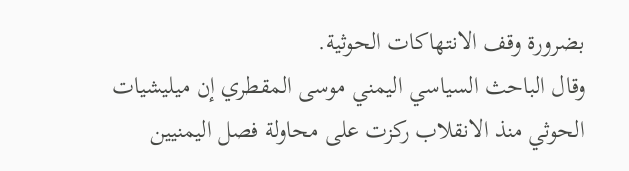بضرورة وقف الانتهاكات الحوثية.
وقال الباحث السياسي اليمني موسى المقطري إن ميليشيات الحوثي منذ الانقلاب ركزت على محاولة فصل اليمنيين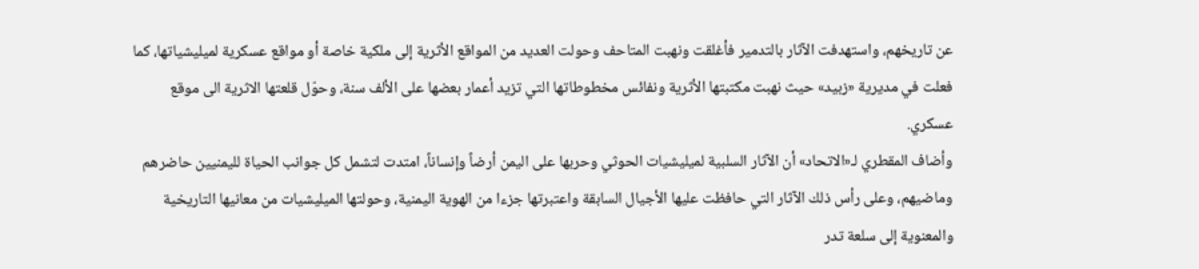عن تاريخهم، واستهدفت الآثار بالتدمير فأغلقت ونهبت المتاحف وحولت العديد من المواقع الأثرية إلى ملكية خاصة أو مواقع عسكرية لميليشياتها، كما فعلت في مديرية «زبيد» حيث نهبت مكتبتها الأثرية ونفائس مخطوطاتها التي تزيد أعمار بعضها على الألف سنة، وحوّل قلعتها الاثرية الى موقع عسكري.
وأضاف المقطري لـ«الاتحاد» أن الآثار السلبية لميليشيات الحوثي وحربها على اليمن أرضاً وإنساناً، امتدت لتشمل كل جوانب الحياة لليمنيين حاضرهم وماضيهم، وعلى رأس ذلك الآثار التي حافظت عليها الأجيال السابقة واعتبرتها جزءا من الهوية اليمنية، وحولتها الميليشيات من معانيها التاريخية والمعنوية إلى سلعة تدر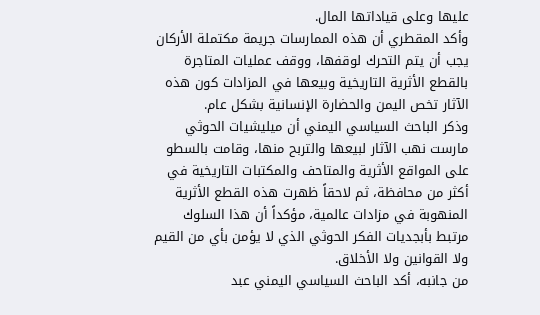عليها وعلى قياداتها المال.
وأكد المقطري أن هذه الممارسات جريمة مكتملة الأركان يجب أن يتم التحرك لوقفها، ووقف عمليات المتاجرة بالقطع الأثرية التاريخية وبيعها في المزادات كون هذه الآثار تخص اليمن والحضارة الإنسانية بشكل عام.
وذكر الباحث السياسي اليمني أن ميليشيات الحوثي مارست نهب الآثار لبيعها والتربح منها، وقامت بالسطو على المواقع الأثرية والمتاحف والمكتبات التاريخية في أكثر من محافظة، ثم لاحقاً ظهرت هذه القطع الأثرية المنهوبة في مزادات عالمية، مؤكداً أن هذا السلوك مرتبط بأبجديات الفكر الحوثي الذي لا يؤمن بأي من القيم ولا القوانين ولا الأخلاق.
من جانبه، أكد الباحث السياسي اليمني عبد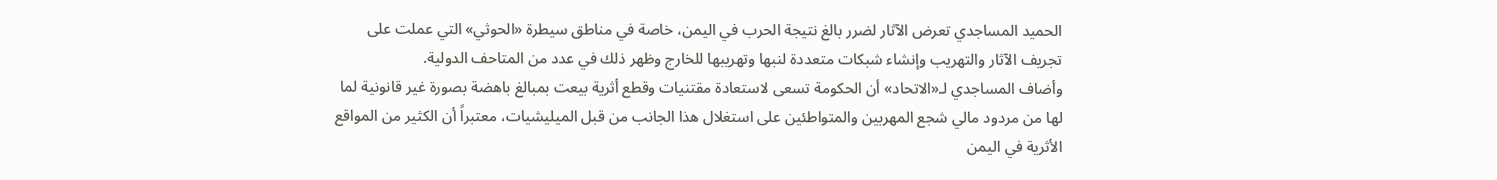الحميد المساجدي تعرض الآثار لضرر بالغ نتيجة الحرب في اليمن، خاصة في مناطق سيطرة «الحوثي» التي عملت على تجريف الآثار والتهريب وإنشاء شبكات متعددة لنبها وتهريبها للخارج وظهر ذلك في عدد من المتاحف الدولية.
وأضاف المساجدي لـ«الاتحاد» أن الحكومة تسعى لاستعادة مقتنيات وقطع أثرية بيعت بمبالغ باهضة بصورة غير قانونية لما لها من مردود مالي شجع المهربين والمتواطئين على استغلال هذا الجانب من قبل الميليشيات، معتبراً أن الكثير من المواقع الأثرية في اليمن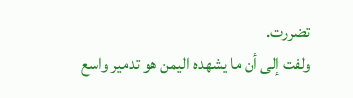تضررت.
ولفت إلى أن ما يشهده اليمن هو تدمير واسع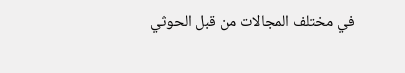في مختلف المجالات من قبل الحوثي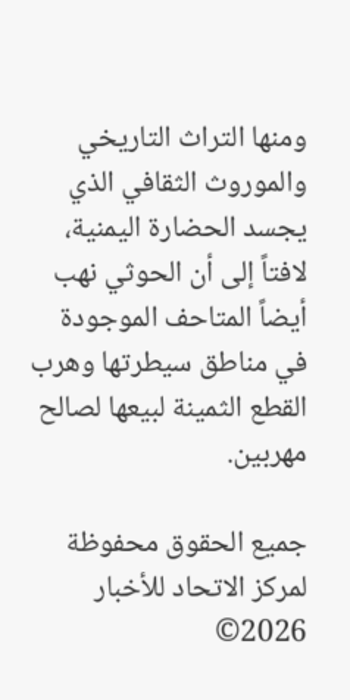ومنها التراث التاريخي والموروث الثقافي الذي يجسد الحضارة اليمنية، لافتاً إلى أن الحوثي نهب أيضاً المتاحف الموجودة في مناطق سيطرتها وهرب القطع الثمينة لبيعها لصالح مهربين.

جميع الحقوق محفوظة لمركز الاتحاد للأخبار 2026©